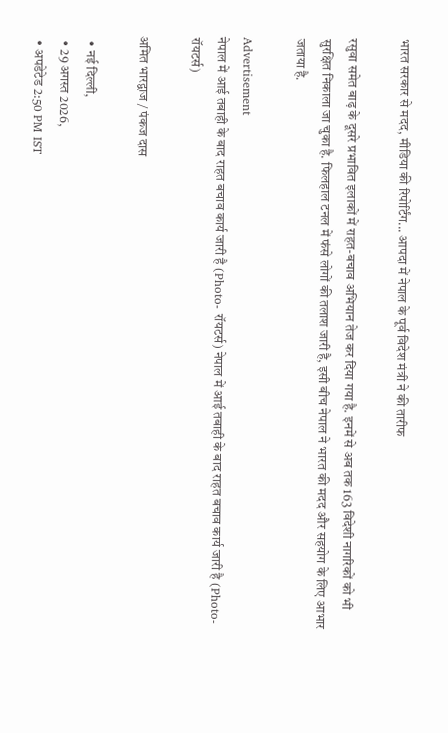भारत सरकार से मदद, मीडिया की रिपोर्टिंग... आपदा में नेपाल के पूर्व विदेश मंत्री ने की तारीफ

रसुवा समेत बाढ़ के दूसरे प्रभावित इलाकों में राहत-बचाव अभियान तेज कर दिया गया है. इनमें से अब तक 163 विदेशी नागरिकों को भी सुरक्षित निकाला जा चुका है. फिलहाल टनल में फंसे लोगों की तलाश जारी है, इसी बीच नेपाल ने भारत की मदद और सहयोग के लिए आभार जताया है.

Advertisement
नेपाल में आई तबाही के बाद राहत बचाव कार्य जारी है (Photo- रॉयटर्स) नेपाल में आई तबाही के बाद राहत बचाव कार्य जारी है (Photo- रॉयटर्स)

अमित भारद्वाज / पंकज दास

  • नई दिल्ली,
  • 29 अगस्त 2026,
  • अपडेटेड 2:50 PM IST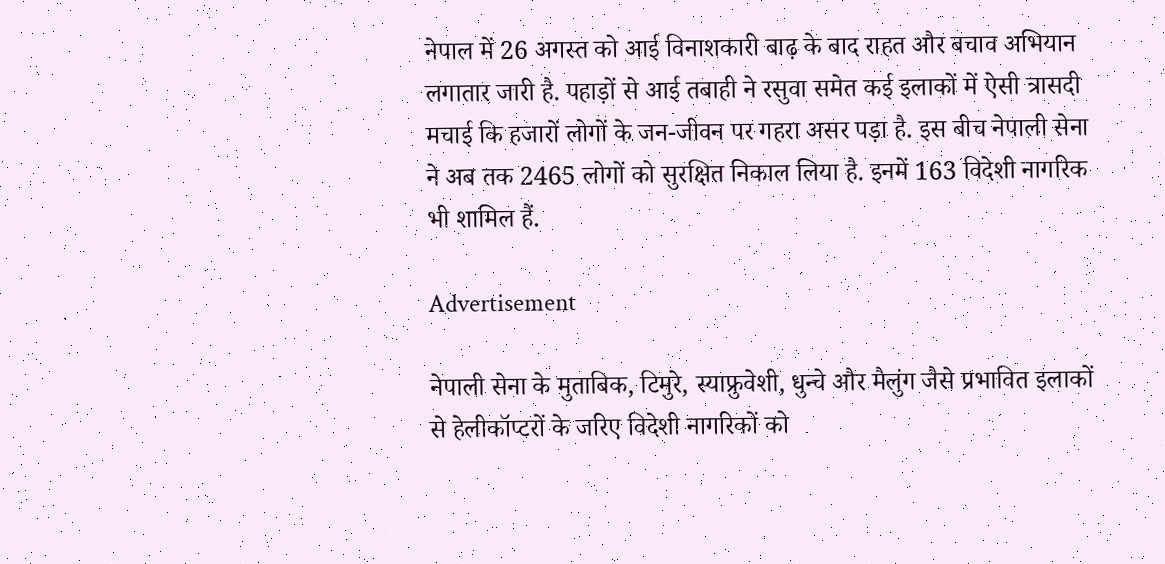नेपाल में 26 अगस्त को आई विनाशकारी बाढ़ के बाद राहत और बचाव अभियान लगातार जारी है. पहाड़ों से आई तबाही ने रसुवा समेत कई इलाकों में ऐसी त्रासदी मचाई कि हजारों लोगों के जन-जीवन पर गहरा असर पड़ा है. इस बीच नेपाली सेना ने अब तक 2465 लोगों को सुरक्षित निकाल लिया है. इनमें 163 विदेशी नागरिक भी शामिल हैं.

Advertisement

नेपाली सेना के मुताबिक, टिमुरे, स्याफ्रुवेशी, धुन्चे और मैलुंग जैसे प्रभावित इलाकों से हेलीकॉप्टरों के जरिए विदेशी नागरिकों को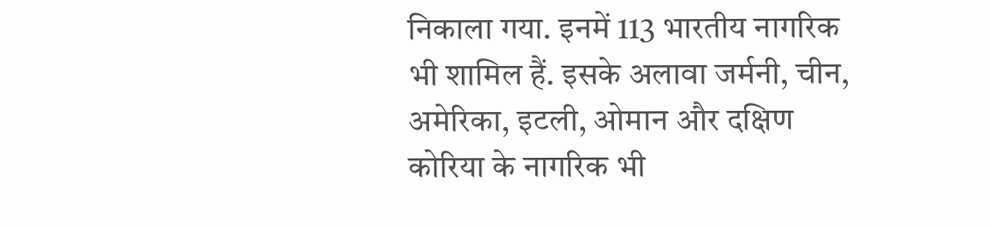निकाला गया. इनमें 113 भारतीय नागरिक भी शामिल हैं. इसके अलावा जर्मनी, चीन, अमेरिका, इटली, ओमान और दक्षिण कोरिया के नागरिक भी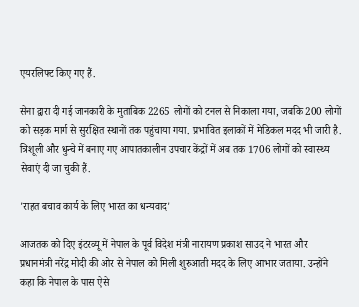एयरलिफ्ट किए गए हैं.

सेना द्वारा दी गई जानकारी के मुताबिक 2265 लोगों को टनल से निकाला गया, जबकि 200 लोगों को सड़क मार्ग से सुरक्षित स्थानों तक पहुंचाया गया. प्रभावित इलाकों में मेडिकल मदद भी जारी है. त्रिशूली और धुन्चे में बनाए गए आपातकालीन उपचार केंद्रों में अब तक 1706 लोगों को स्वास्थ्य सेवाएं दी जा चुकी हैं.

'राहत बचाव कार्य के लिए भारत का धन्यवाद'

आजतक को दिए इंटरव्यू में नेपाल के पूर्व विदेश मंत्री नारायण प्रकाश साउद ने भारत और प्रधानमंत्री नरेंद्र मोदी की ओर से नेपाल को मिली शुरुआती मदद के लिए आभार जताया. उन्होंने कहा कि नेपाल के पास ऐसे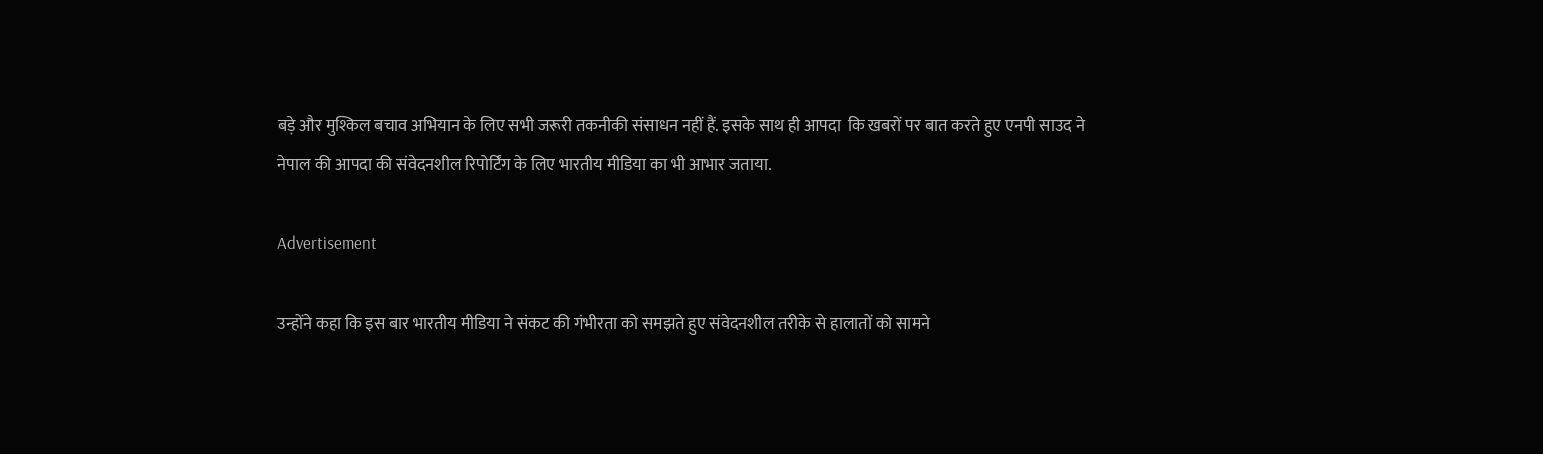बड़े और मुश्किल बचाव अभियान के लिए सभी जरूरी तकनीकी संसाधन नहीं हैं. इसके साथ ही आपदा  कि खबरों पर बात करते हुए एनपी साउद ने नेपाल की आपदा की संवेदनशील रिपोर्टिंग के लिए भारतीय मीडिया का भी आभार जताया.

Advertisement

उन्होंने कहा कि इस बार भारतीय मीडिया ने संकट की गंभीरता को समझते हुए संवेदनशील तरीके से हालातों को सामने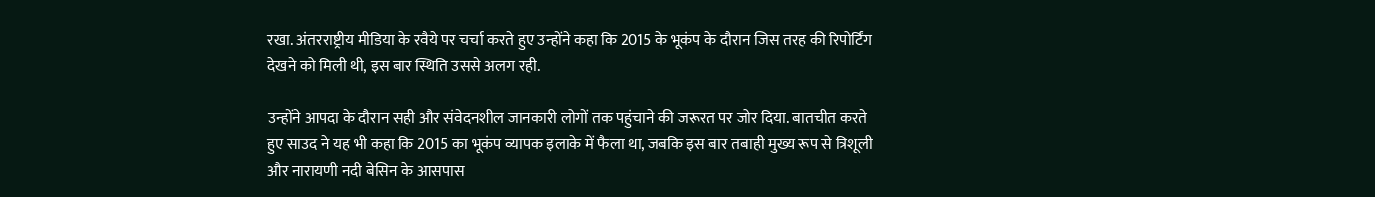रखा. अंतरराष्ट्रीय मीडिया के रवैये पर चर्चा करते हुए उन्होंने कहा कि 2015 के भूकंप के दौरान जिस तरह की रिपोर्टिंग देखने को मिली थी, इस बार स्थिति उससे अलग रही.

उन्होंने आपदा के दौरान सही और संवेदनशील जानकारी लोगों तक पहुंचाने की जरूरत पर जोर दिया. बातचीत करते हुए साउद ने यह भी कहा कि 2015 का भूकंप व्यापक इलाके में फैला था, जबकि इस बार तबाही मुख्य रूप से त्रिशूली और नारायणी नदी बेसिन के आसपास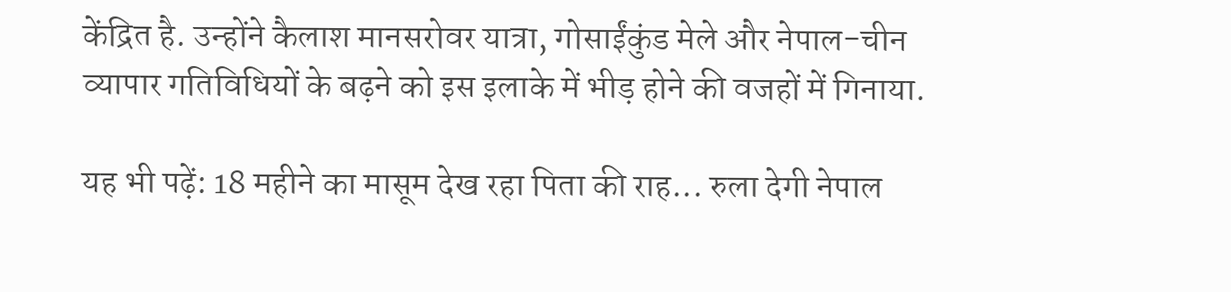केंद्रित है. उन्होंने कैलाश मानसरोवर यात्रा, गोसाईंकुंड मेले और नेपाल-चीन व्यापार गतिविधियों के बढ़ने को इस इलाके में भीड़ होने की वजहों में गिनाया.

यह भी पढ़ें: 18 महीने का मासूम देख रहा पिता की राह... रुला देगी नेपाल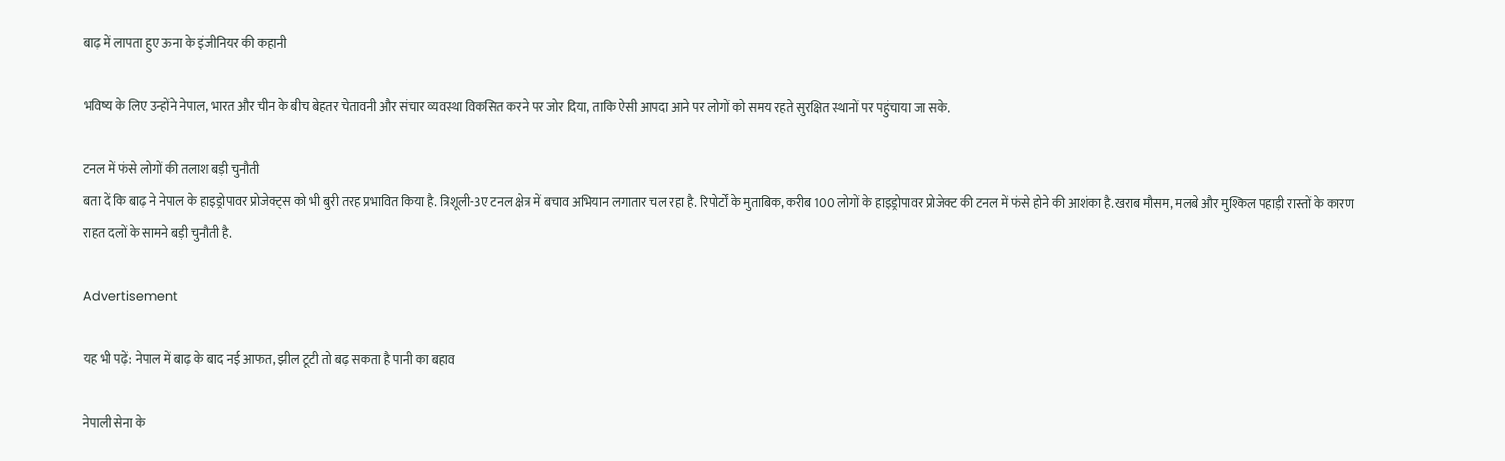बाढ़ में लापता हुए ऊना के इंजीनियर की कहानी

भविष्य के लिए उन्होंने नेपाल, भारत और चीन के बीच बेहतर चेतावनी और संचार व्यवस्था विकसित करने पर जोर दिया, ताकि ऐसी आपदा आने पर लोगों को समय रहते सुरक्षित स्थानों पर पहुंचाया जा सके.

टनल में फंसे लोगों की तलाश बड़ी चुनौती
बता दें कि बाढ़ ने नेपाल के हाइड्रोपावर प्रोजेक्ट्स को भी बुरी तरह प्रभावित किया है. त्रिशूली-3ए टनल क्षेत्र में बचाव अभियान लगातार चल रहा है. रिपोर्टों के मुताबिक, करीब 100 लोगों के हाइड्रोपावर प्रोजेक्ट की टनल में फंसे होने की आशंका है.खराब मौसम, मलबे और मुश्किल पहाड़ी रास्तों के कारण राहत दलों के सामने बड़ी चुनौती है.

Advertisement

यह भी पढ़ें: नेपाल में बाढ़ के बाद नई आफत, झील टूटी तो बढ़ सकता है पानी का बहाव

नेपाली सेना के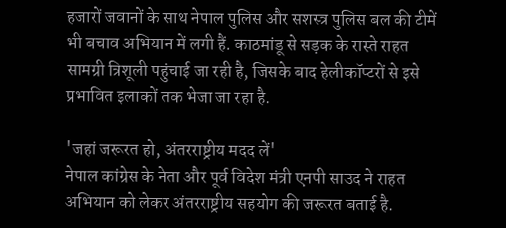हजारों जवानों के साथ नेपाल पुलिस और सशस्त्र पुलिस बल की टीमें भी बचाव अभियान में लगी हैं. काठमांडू से सड़क के रास्ते राहत सामग्री त्रिशूली पहुंचाई जा रही है, जिसके बाद हेलीकॉप्टरों से इसे प्रभावित इलाकों तक भेजा जा रहा है.

'जहां जरूरत हो, अंतरराष्ट्रीय मदद लें'
नेपाल कांग्रेस के नेता और पूर्व विदेश मंत्री एनपी साउद ने राहत अभियान को लेकर अंतरराष्ट्रीय सहयोग की जरूरत बताई है.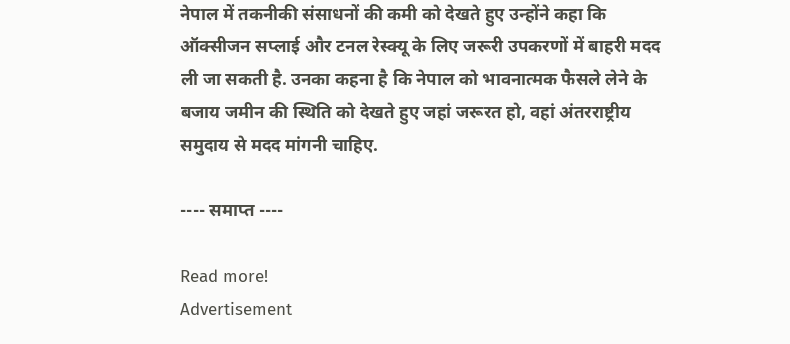नेपाल में तकनीकी संसाधनों की कमी को देखते हुए उन्होंने कहा कि ऑक्सीजन सप्लाई और टनल रेस्क्यू के लिए जरूरी उपकरणों में बाहरी मदद ली जा सकती है. उनका कहना है कि नेपाल को भावनात्मक फैसले लेने के बजाय जमीन की स्थिति को देखते हुए जहां जरूरत हो, वहां अंतरराष्ट्रीय समुदाय से मदद मांगनी चाहिए.

---- समाप्त ----

Read more!
Advertisement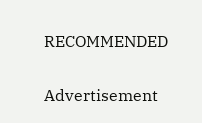RECOMMENDED

Advertisement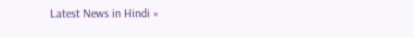Latest News in Hindi »